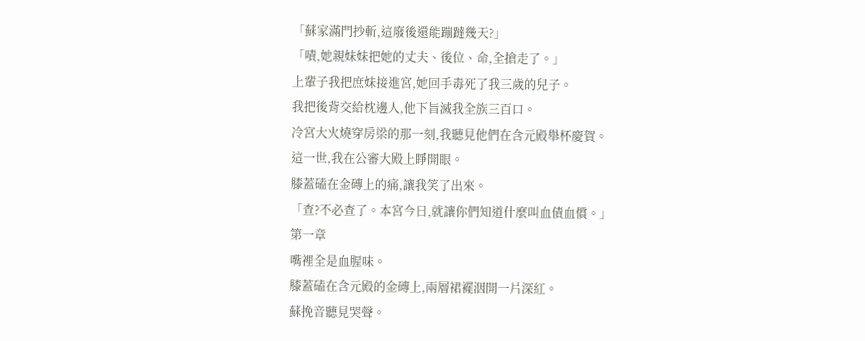「蘇家滿門抄斬,這廢後還能蹦躂幾天?」
「嘖,她親妹妹把她的丈夫、後位、命,全搶走了。」
上輩子我把庶妹接進宮,她回手毒死了我三歲的兒子。
我把後背交給枕邊人,他下旨滅我全族三百口。
冷宮大火燒穿房梁的那一刻,我聽見他們在含元殿舉杯慶賀。
這一世,我在公審大殿上睜開眼。
膝蓋磕在金磚上的痛,讓我笑了出來。
「查?不必查了。本宮今日,就讓你們知道什麼叫血債血償。」
第一章
嘴裡全是血腥味。
膝蓋磕在含元殿的金磚上,兩層裙襬洇開一片深紅。
蘇挽音聽見哭聲。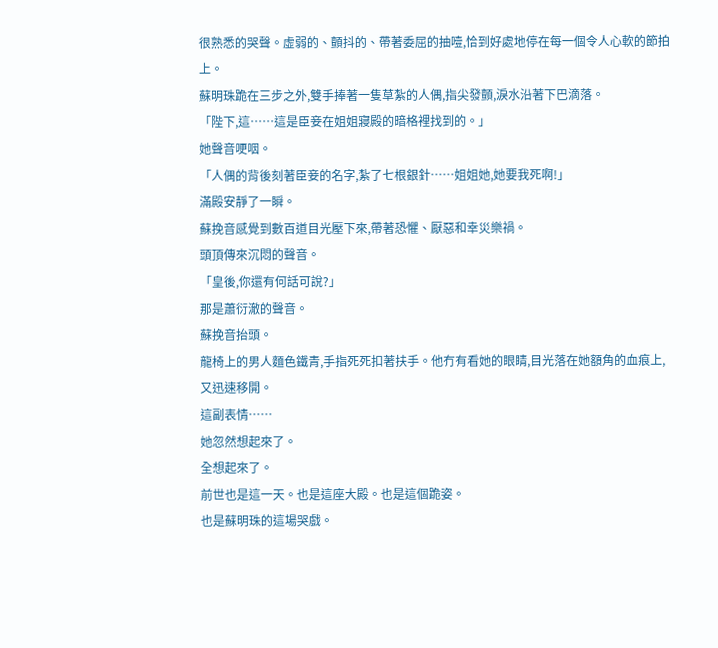很熟悉的哭聲。虛弱的、顫抖的、帶著委屈的抽噎,恰到好處地停在每一個令人心軟的節拍上。
蘇明珠跪在三步之外,雙手捧著一隻草紮的人偶,指尖發顫,淚水沿著下巴滴落。
「陛下,這……這是臣妾在姐姐寢殿的暗格裡找到的。」
她聲音哽咽。
「人偶的背後刻著臣妾的名字,紮了七根銀針……姐姐她,她要我死啊!」
滿殿安靜了一瞬。
蘇挽音感覺到數百道目光壓下來,帶著恐懼、厭惡和幸災樂禍。
頭頂傳來沉悶的聲音。
「皇後,你還有何話可說?」
那是蕭衍澈的聲音。
蘇挽音抬頭。
龍椅上的男人麵色鐵青,手指死死扣著扶手。他冇有看她的眼睛,目光落在她額角的血痕上,又迅速移開。
這副表情……
她忽然想起來了。
全想起來了。
前世也是這一天。也是這座大殿。也是這個跪姿。
也是蘇明珠的這場哭戲。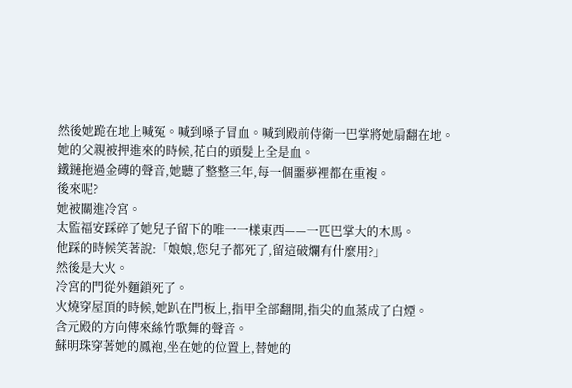然後她跪在地上喊冤。喊到嗓子冒血。喊到殿前侍衛一巴掌將她扇翻在地。
她的父親被押進來的時候,花白的頭髮上全是血。
鐵鏈拖過金磚的聲音,她聽了整整三年,每一個噩夢裡都在重複。
後來呢?
她被關進冷宮。
太監福安踩碎了她兒子留下的唯一一樣東西——一匹巴掌大的木馬。
他踩的時候笑著說:「娘娘,您兒子都死了,留這破爛有什麼用?」
然後是大火。
冷宮的門從外麵鎖死了。
火燒穿屋頂的時候,她趴在門板上,指甲全部翻開,指尖的血蒸成了白煙。
含元殿的方向傳來絲竹歌舞的聲音。
蘇明珠穿著她的鳳袍,坐在她的位置上,替她的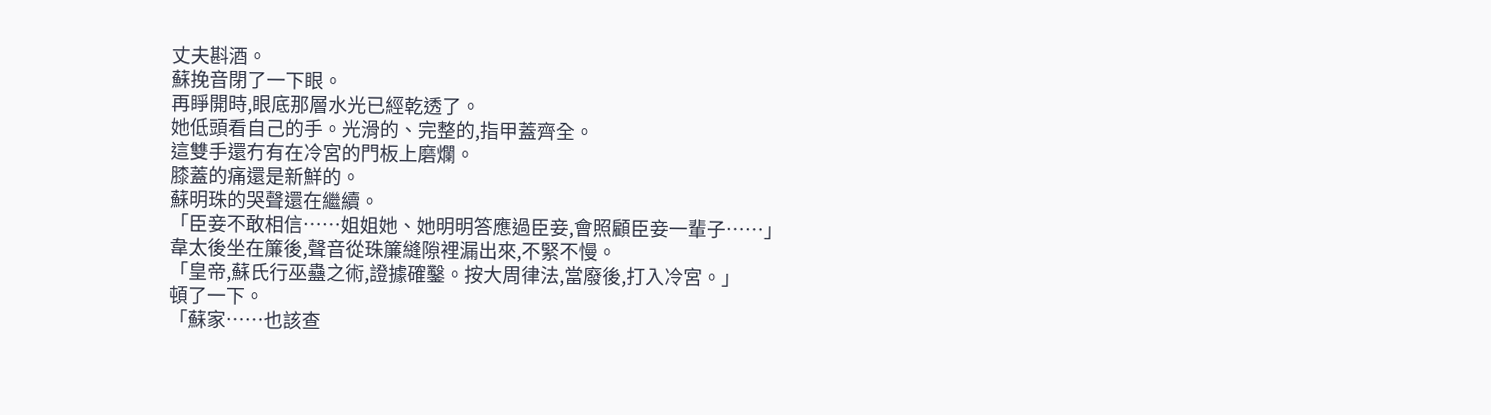丈夫斟酒。
蘇挽音閉了一下眼。
再睜開時,眼底那層水光已經乾透了。
她低頭看自己的手。光滑的、完整的,指甲蓋齊全。
這雙手還冇有在冷宮的門板上磨爛。
膝蓋的痛還是新鮮的。
蘇明珠的哭聲還在繼續。
「臣妾不敢相信……姐姐她、她明明答應過臣妾,會照顧臣妾一輩子……」
韋太後坐在簾後,聲音從珠簾縫隙裡漏出來,不緊不慢。
「皇帝,蘇氏行巫蠱之術,證據確鑿。按大周律法,當廢後,打入冷宮。」
頓了一下。
「蘇家……也該查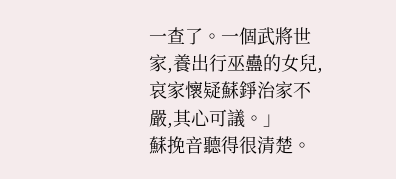一查了。一個武將世家,養出行巫蠱的女兒,哀家懷疑蘇錚治家不嚴,其心可議。」
蘇挽音聽得很清楚。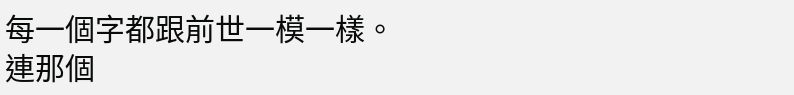每一個字都跟前世一模一樣。
連那個